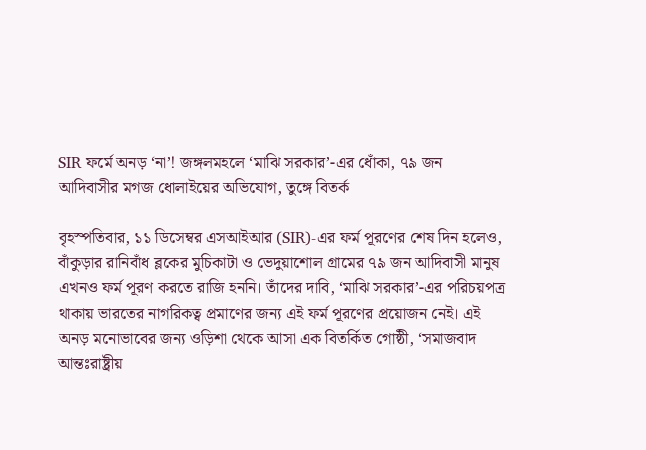SIR ফর্মে অনড় ‘না’! জঙ্গলমহলে ‘মাঝি সরকার’-এর ধোঁকা, ৭৯ জন আদিবাসীর মগজ ধোলাইয়ের অভিযোগ, তুঙ্গে বিতর্ক

বৃহস্পতিবার, ১১ ডিসেম্বর এসআইআর (SIR)-এর ফর্ম পূরণের শেষ দিন হলেও, বাঁকুড়ার রানিবাঁধ ব্লকের মুচিকাটা ও ভেদুয়াশোল গ্রামের ৭৯ জন আদিবাসী মানুষ এখনও ফর্ম পূরণ করতে রাজি হননি। তাঁদের দাবি, ‘মাঝি সরকার’-এর পরিচয়পত্র থাকায় ভারতের নাগরিকত্ব প্রমাণের জন্য এই ফর্ম পূরণের প্রয়োজন নেই। এই অনড় মনোভাবের জন্য ওড়িশা থেকে আসা এক বিতর্কিত গোষ্ঠী, ‘সমাজবাদ আন্তঃরাষ্ট্রীয়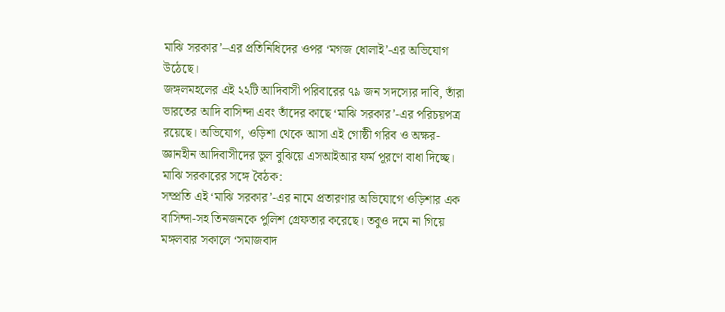মাঝি সরকার’–এর প্রতিনিধিদের ওপর ‘মগজ ধোলাই’-এর অভিযোগ উঠেছে।
জঙ্গলমহলের এই ২২টি আদিবাসী পরিবারের ৭৯ জন সদস্যের দাবি, তাঁরা ভারতের আদি বাসিন্দা এবং তাঁদের কাছে ‘মাঝি সরকার’-এর পরিচয়পত্র রয়েছে। অভিযোগ, ওড়িশা থেকে আসা এই গোষ্ঠী গরিব ও অক্ষর-জ্ঞানহীন আদিবাসীদের ভুল বুঝিয়ে এসআইআর ফর্ম পূরণে বাধা দিচ্ছে।
মাঝি সরকারের সঙ্গে বৈঠক:
সম্প্রতি এই ‘মাঝি সরকার’-এর নামে প্রতারণার অভিযোগে ওড়িশার এক বাসিন্দা-সহ তিনজনকে পুলিশ গ্রেফতার করেছে। তবুও দমে না গিয়ে মঙ্গলবার সকালে ‘সমাজবাদ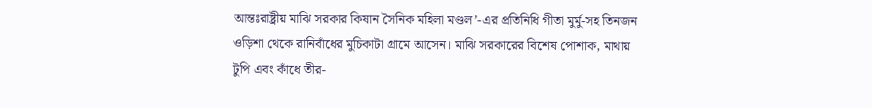আন্তঃরাষ্ট্রীয় মাঝি সরকার কিষান সৈনিক মহিলা মণ্ডল’-এর প্রতিনিধি গীতা মুর্মু-সহ তিনজন ওড়িশা থেকে রানিবাঁধের মুচিকাটা গ্রামে আসেন। মাঝি সরকারের বিশেষ পোশাক, মাথায় টুপি এবং কাঁধে তীর-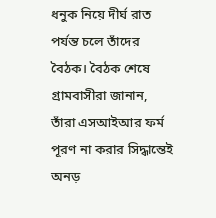ধনুক নিয়ে দীর্ঘ রাত পর্যন্ত চলে তাঁদের বৈঠক। বৈঠক শেষে গ্রামবাসীরা জানান, তাঁরা এসআইআর ফর্ম পূরণ না করার সিদ্ধান্তেই অনড়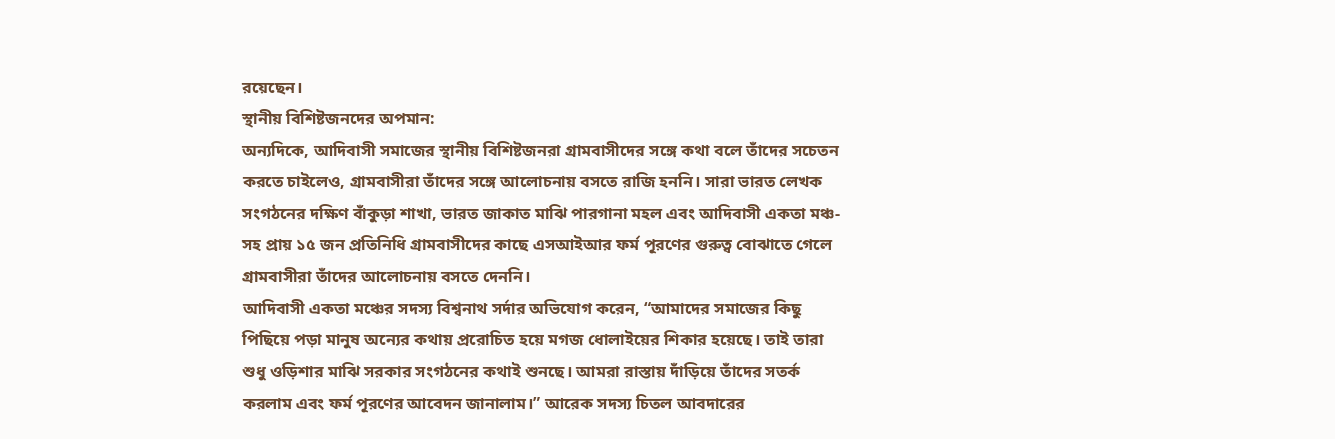রয়েছেন।
স্থানীয় বিশিষ্টজনদের অপমান:
অন্যদিকে, আদিবাসী সমাজের স্থানীয় বিশিষ্টজনরা গ্রামবাসীদের সঙ্গে কথা বলে তাঁদের সচেতন করতে চাইলেও, গ্রামবাসীরা তাঁদের সঙ্গে আলোচনায় বসতে রাজি হননি। সারা ভারত লেখক সংগঠনের দক্ষিণ বাঁকুড়া শাখা, ভারত জাকাত মাঝি পারগানা মহল এবং আদিবাসী একতা মঞ্চ-সহ প্রায় ১৫ জন প্রতিনিধি গ্রামবাসীদের কাছে এসআইআর ফর্ম পূরণের গুরুত্ব বোঝাতে গেলে গ্রামবাসীরা তাঁদের আলোচনায় বসতে দেননি।
আদিবাসী একতা মঞ্চের সদস্য বিশ্বনাথ সর্দার অভিযোগ করেন, “আমাদের সমাজের কিছু পিছিয়ে পড়া মানুষ অন্যের কথায় প্ররোচিত হয়ে মগজ ধোলাইয়ের শিকার হয়েছে। তাই তারা শুধু ওড়িশার মাঝি সরকার সংগঠনের কথাই শুনছে। আমরা রাস্তায় দাঁড়িয়ে তাঁদের সতর্ক করলাম এবং ফর্ম পূরণের আবেদন জানালাম।” আরেক সদস্য চিতল আবদারের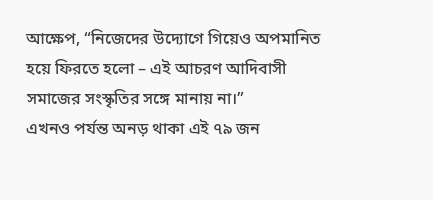আক্ষেপ, “নিজেদের উদ্যোগে গিয়েও অপমানিত হয়ে ফিরতে হলো – এই আচরণ আদিবাসী সমাজের সংস্কৃতির সঙ্গে মানায় না।”
এখনও পর্যন্ত অনড় থাকা এই ৭৯ জন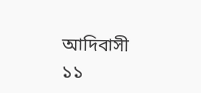আদিবাসী ১১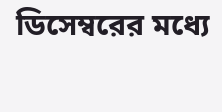ডিসেম্বরের মধ্যে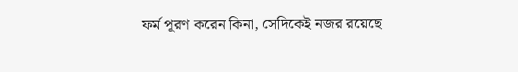ফর্ম পূরণ করেন কিনা, সেদিকেই নজর রয়েছে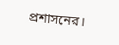প্রশাসনের।